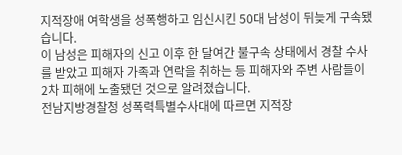지적장애 여학생을 성폭행하고 임신시킨 50대 남성이 뒤늦게 구속됐습니다.
이 남성은 피해자의 신고 이후 한 달여간 불구속 상태에서 경찰 수사를 받았고 피해자 가족과 연락을 취하는 등 피해자와 주변 사람들이 2차 피해에 노출됐던 것으로 알려졌습니다.
전남지방경찰청 성폭력특별수사대에 따르면 지적장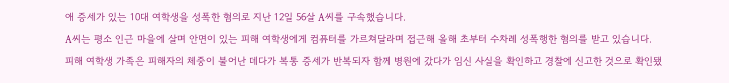애 증세가 있는 10대 여학생을 성폭한 혐의로 지난 12일 56살 A씨를 구속했습니다.
A씨는 평소 인근 마을에 살며 안면이 있는 피해 여학생에게 컴퓨터를 가르쳐달라며 접근해 올해 초부터 수차례 성폭행한 혐의를 받고 있습니다.
피해 여학생 가족은 피해자의 체중이 불어난 데다가 복통 증세가 반복되자 함께 병원에 갔다가 임신 사실을 확인하고 경찰에 신고한 것으로 확인됐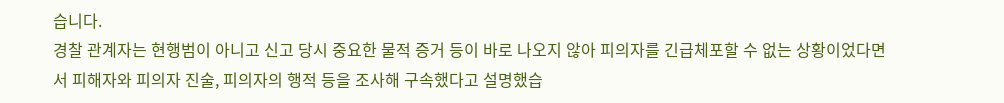습니다.
경찰 관계자는 현행범이 아니고 신고 당시 중요한 물적 증거 등이 바로 나오지 않아 피의자를 긴급체포할 수 없는 상황이었다면서 피해자와 피의자 진술, 피의자의 행적 등을 조사해 구속했다고 설명했습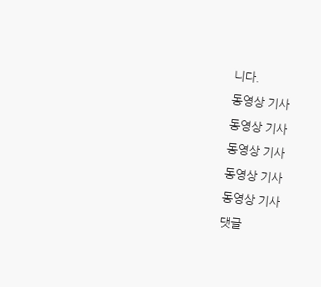니다.
동영상 기사
동영상 기사
동영상 기사
동영상 기사
동영상 기사
댓글